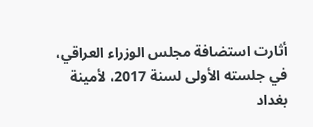أثارت استضافة مجلس الوزراء العراقي، في جلسته الأولى لسنة 2017، لأمينة بغداد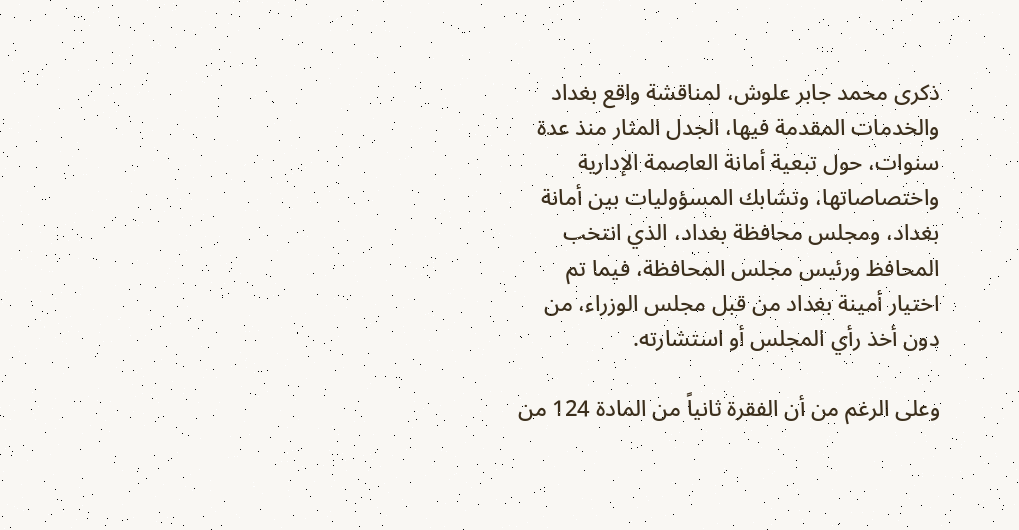ذكرى محمد جابر علوش، لمناقشة واقع بغداد والخدمات المقدمة فيها، الجدل المثار منذ عدة سنوات، حول تبعية أمانة العاصمة الإدارية واختصاصاتها، وتشابك المسؤوليات بين أمانة بغداد، ومجلس محافظة بغداد، الذي انتخب المحافظ ورئيس مجلس المحافظة، فيما تم اختيار أمينة بغداد من قبل مجلس الوزراء، من دون أخذ رأي المجلس أو استشارته.

وعلى الرغم من أن الفقرة ثانياً من المادة 124 من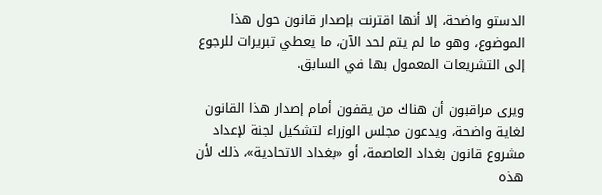الدستو واضحة، إلا أنها اقترنت بإصدار قانون حول هذا الموضوع، وهو ما لم يتم لحد الآن، ما يعطي تبريرات للرجوع إلى التشريعات المعمول بها في السابق.

ويرى مراقبون أن هناك من يقفون أمام إصدار هذا القانون لغاية واضحة، ويدعون مجلس الوزراء لتشكيل لجنة لإعداد مشروع قانون بغداد العاصمة، أو «بغداد الاتحادية»، ذلك لأن هذه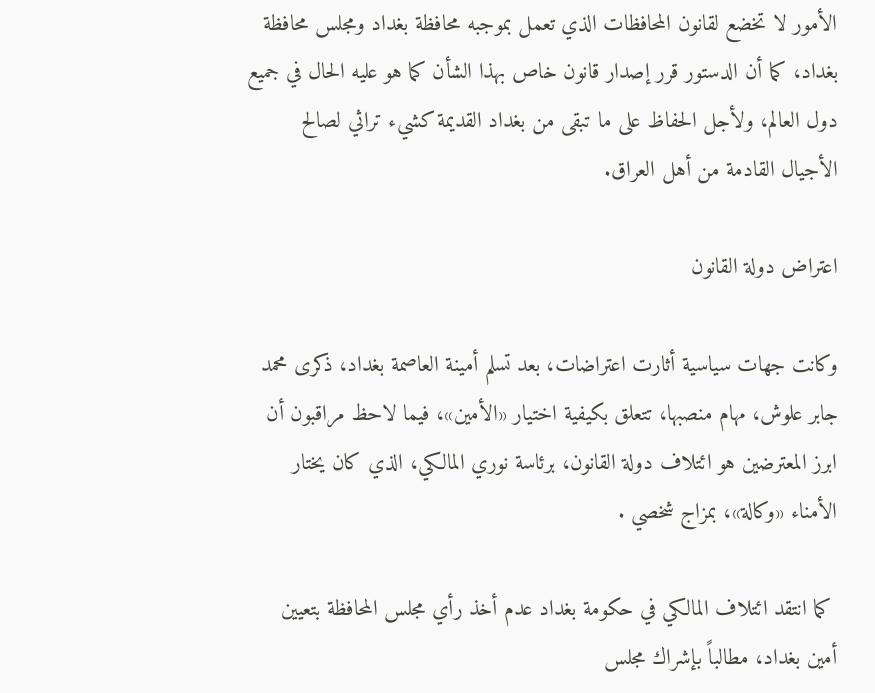الأمور لا تخضع لقانون المحافظات الذي تعمل بموجبه محافظة بغداد ومجلس محافظة بغداد، كما أن الدستور قرر إصدار قانون خاص بهذا الشأن كما هو عليه الحال في جميع دول العالم، ولأجل الحفاظ على ما تبقى من بغداد القديمة كشيء تراثي لصالح الأجيال القادمة من أهل العراق.

اعتراض دولة القانون

وكانت جهات سياسية أثارت اعتراضات، بعد تسلم أمينة العاصمة بغداد، ذكرى محمد جابر علوش، مهام منصبها، تتعلق بكيفية اختيار «الأمين»، فيما لاحظ مراقبون أن ابرز المعترضين هو ائتلاف دولة القانون، برئاسة نوري المالكي، الذي كان يختار الأمناء «وكالة»، بمزاج شخصي .

 كما انتقد ائتلاف المالكي في حكومة بغداد عدم أخذ رأي مجلس المحافظة بتعيين أمين بغداد، مطالباً بإشراك مجلس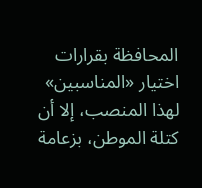المحافظة بقرارات اختيار «المناسبين» لهذا المنصب، إلا أن كتلة الموطن، بزعامة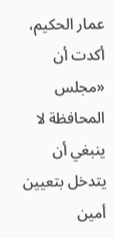عمار الحكيم، أكدت أن «مجلس المحافظة لا ينبغي أن يتدخل بتعيين أمين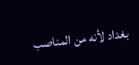بغداد لأنه من المناصب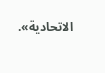الاتحادية».